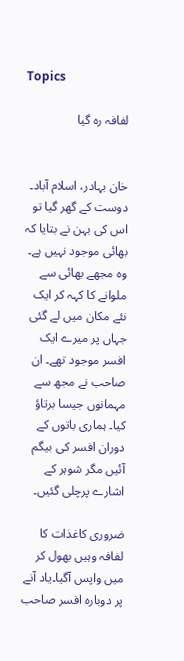Topics

لفافہ رہ گیا


خان بہادر، اسلام آباد۔ دوست کے گھر گیا تو اس کی بہن نے بتایا کہ بھائی موجود نہیں ہے۔ وہ مجھے بھائی سے ملوانے کا کہہ کر ایک نئے مکان میں لے گئی جہاں پر میرے ایک افسر موجود تھے۔ ان صاحب نے مجھ سے مہمانوں جیسا برتاؤ کیا۔ ہماری باتوں کے دوران افسر کی بیگم آئیں مگر شوہر کے اشارے پرچلی گئیں۔

ضروری کاغذات کا لفافہ وہیں بھول کر میں واپس آگیا۔یاد آنے پر دوبارہ افسر صاحب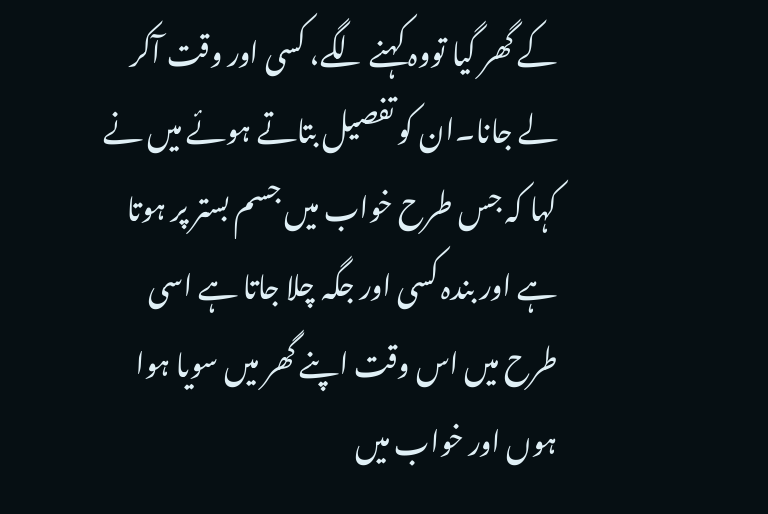کے گھر گیا تووہ کہنے لگے، کسی اور وقت آکر لے جانا۔ان کو تفصیل بتاتے ہوئے میں نے کہا کہ جس طرح خواب میں جسم بستر پر ہوتا ہے اور بندہ کسی اور جگہ چلا جاتا ہے اسی طرح میں اس وقت اپنے گھر میں سویا ہوا ہوں اور خواب میں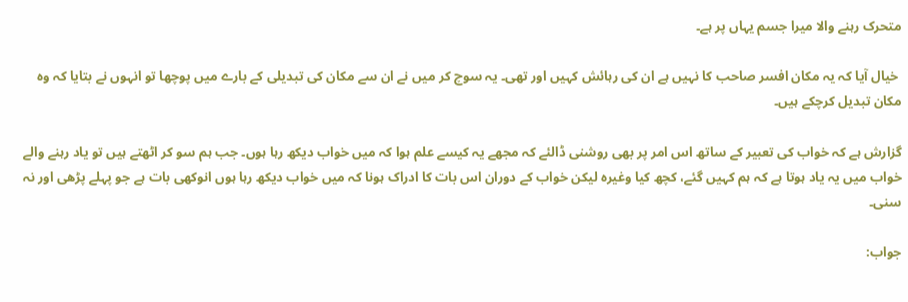متحرک رہنے والا میرا جسم یہاں پر ہے۔

 خیال آیا کہ یہ مکان افسر صاحب کا نہیں ہے ان کی رہائش کہیں اور تھی۔ یہ سوچ کر میں نے ان سے مکان کی تبدیلی کے بارے میں پوچھا تو انہوں نے بتایا کہ وہ مکان تبدیل کرچکے ہیں۔

گزارش ہے کہ خواب کی تعبیر کے ساتھ اس امر پر بھی روشنی ڈالئے کہ مجھے یہ کیسے علم ہوا کہ میں خواب دیکھ رہا ہوں۔ جب ہم سو کر اٹھتے ہیں تو یاد رہنے والے خواب میں یہ یاد ہوتا ہے کہ ہم کہیں گئے، کچھ کیا وغیرہ لیکن خواب کے دوران اس بات کا ادراک ہونا کہ میں خواب دیکھ رہا ہوں انوکھی بات ہے جو پہلے پڑھی اور نہ سنی۔

جواب: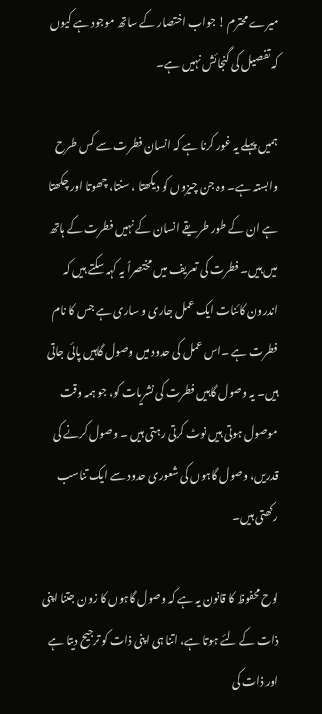میرے محترم ! جواب اختصار کے ساتھ موجود ہے کیوں کہ تفصیل کی گنجائش نہیں ہے۔

ہمیں پہلے یہ غور کرنا ہے کہ انسان فطرت سے کس طرح وابستہ ہے۔ وہ جن چیزوں کو دیکھتا ، سنتا، چھوتا اور چکھتا ہے ان کے طور طریقے انسان کے نہیں فطرت کے ہاتھ میں ہیں۔ فطرت کی تعریف میں مختصراً یہ کہہ سکتے ہیں کہ اندرون کائنات ایک عمل جاری و ساری ہے جس کا نام فطرت ہے ۔اس عمل کی حدود میں وصول گاہیں پائی جاتی ہیں۔ یہ وصول گاہیں فطرت کی نشریات کو، جو ہمہ وقت موصول ہوتی ہیں نوٹ کرتی رہتی ہیں ۔ وصول کرنے کی قدریں، وصول گاہوں کی شعوری حدود سے ایک تناسب رکھتی ہیں۔

لوح محفوظ کا قانون یہ ہے کہ وصول گاہوں کا زون جتنا اپنی ذات کے لئے ہوتا ہے، اتنا ہی اپنی ذات کو ترجیح دیتا ہے اور ذات کی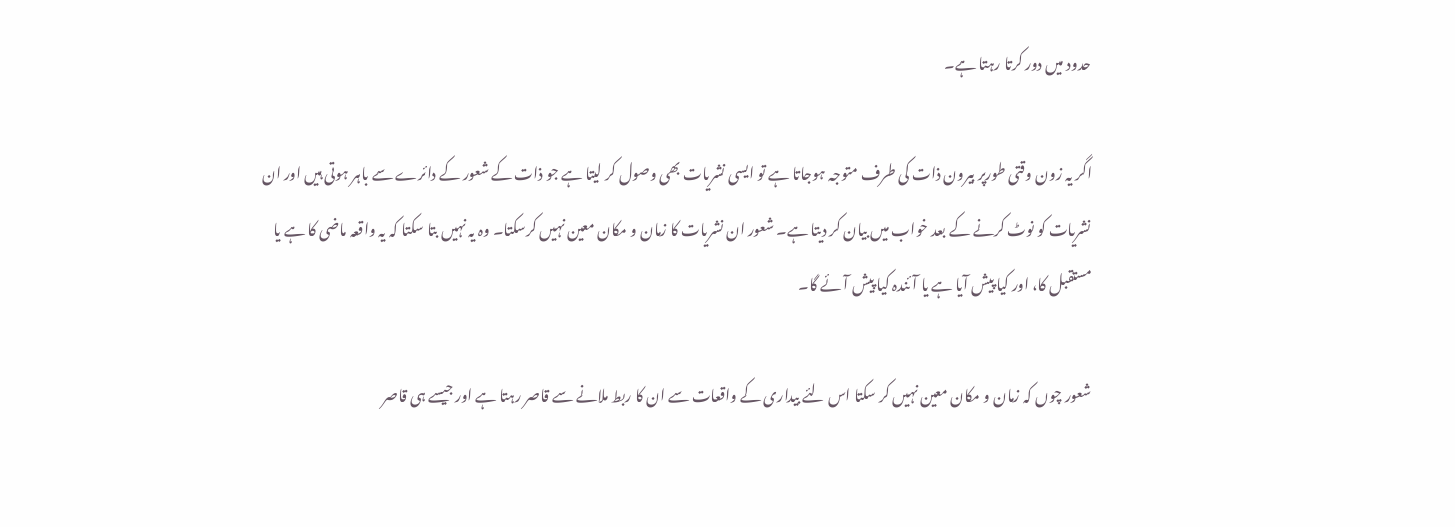حدود میں دور کرتا رہتا ہے۔

اگر یہ زون وقتی طورپر بیرون ذات کی طرف متوجہ ہوجاتا ہے تو ایسی نشریات بھی وصول کر لیتا ہے جو ذات کے شعور کے دائرے سے باہر ہوتی ہیں اور ان نشریات کو نوٹ کرنے کے بعد خواب میں بیان کر دیتا ہے۔ شعور ان نشریات کا زمان و مکان معین نہیں کرسکتا۔ وہ یہ نہیں بتا سکتا کہ یہ واقعہ ماضی کا ہے یا مستقبل کا، اور کیا پیش آیا ہے یا آئندہ کیا پیش آئے گا۔

شعور چوں کہ زمان و مکان معین نہیں کر سکتا اس لئے بیداری کے واقعات سے ان کا ربط ملانے سے قاصر رہتا ہے اور جیسے ہی قاصر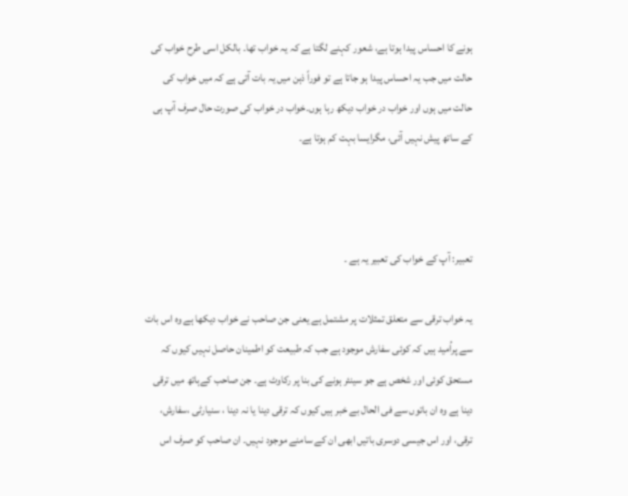ہونے کا احساس پیدا ہوتا ہے، شعور کہنے لگتا ہے کہ یہ خواب تھا۔ بالکل اسی طرح خواب کی حالت میں جب یہ احساس پیدا ہو جاتا ہے تو فوراً ذہن میں یہ بات آتی ہے کہ میں خواب کی حالت میں ہوں اور خواب در خواب دیکھ رہا ہوں۔خواب در خواب کی صورت حال صرف آپ ہی کے ساتھ پیش نہیں آئی، مگرایسا بہت کم ہوتا ہے۔



تعبیر: آپ کے خواب کی تعبیر یہ ہے ۔

یہ خواب ترقی سے متعلق تمثلات پر مشتمل ہے یعنی جن صاحب نے خواب دیکھا ہے وہ اس بات سے پراُمید ہیں کہ کوئی سفارش موجود ہے جب کہ طبیعت کو اطمینان حاصل نہیں کیوں کہ مستحق کوئی اور شخص ہے جو سینئر ہونے کی بنا پر رکاوٹ ہے۔ جن صاحب کےہاتھ میں ترقی دینا ہے وہ ان باتوں سے فی الحال بے خبر ہیں کیوں کہ ترقی دینا یا نہ دینا ، سنیارٹی ،سفارش، ترقی، اور اس جیسی دوسری باتیں ابھی ان کے سامنے موجود نہیں۔ ان صاحب کو صرف اس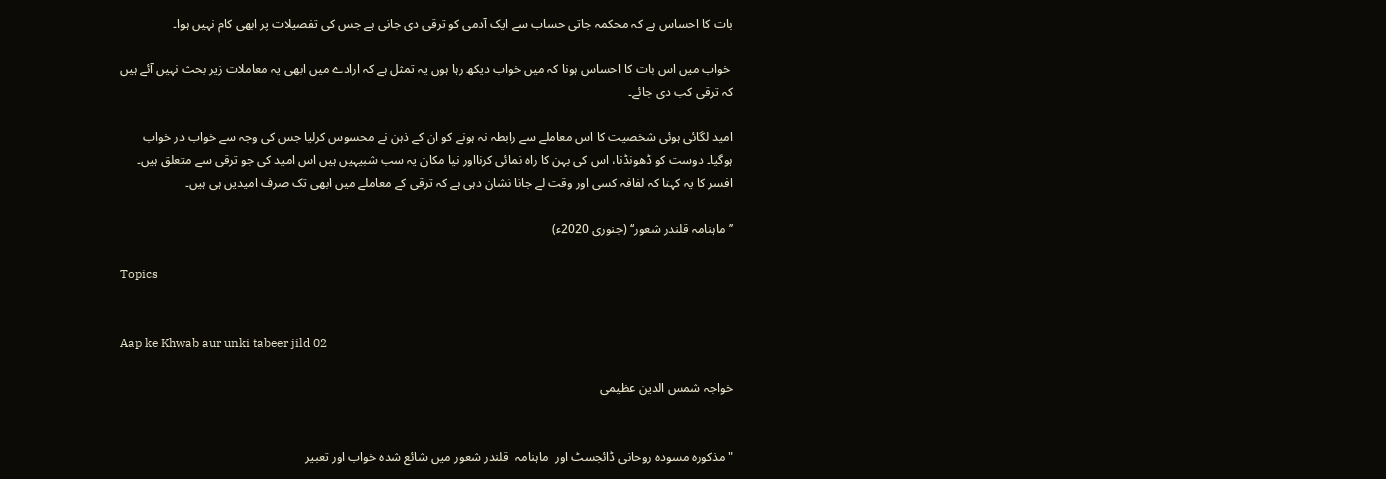بات کا احساس ہے کہ محکمہ جاتی حساب سے ایک آدمی کو ترقی دی جانی ہے جس کی تفصیلات پر ابھی کام نہیں ہوا۔

 خواب میں اس بات کا احساس ہونا کہ میں خواب دیکھ رہا ہوں یہ تمثل ہے کہ ارادے میں ابھی یہ معاملات زیر بحث نہیں آئے ہیں کہ ترقی کب دی جائے۔

امید لگائی ہوئی شخصیت کا اس معاملے سے رابطہ نہ ہونے کو ان کے ذہن نے محسوس کرلیا جس کی وجہ سے خواب در خواب ہوگیا۔ دوست کو ڈھونڈنا، اس کی بہن کا راہ نمائی کرنااور نیا مکان یہ سب شبیہیں ہیں اس امید کی جو ترقی سے متعلق ہیں۔ افسر کا یہ کہنا کہ لفافہ کسی اور وقت لے جانا نشان دہی ہے کہ ترقی کے معاملے میں ابھی تک صرف امیدیں ہی ہیں۔

’’ماہنامہ قلندر شعور‘‘ (جنوری 2020ء)

Topics


Aap ke Khwab aur unki tabeer jild 02

خواجہ شمس الدین عظیمی


"مذکورہ مسودہ روحانی ڈائجسٹ اور  ماہنامہ  قلندر شعور میں شائع شدہ خواب اور تعبیر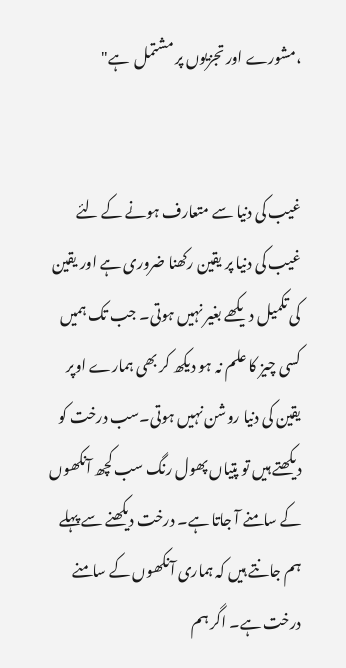،مشورے اور تجزیوں پر مشتمل  ہے"


غیب کی دنیا سے متعارف ہونے کے لئے غیب کی دنیا پر یقین رکھنا ضروری ہے اور یقین کی تکمیل دیکھے بغیر نہیں ہوتی۔ جب تک ہمیں کسی چیز کا علم نہ ہو دیکھ کر بھی ہمارے اوپر یقین کی دنیا روشن نہیں ہوتی۔سب درخت کو دیکھتے ہیں تو پتیاں پھول رنگ سب کچھ آنکھوں کے سامنے آ جاتا ہے۔ درخت دیکھنے سے پہلے ہم جانتے ہیں کہ ہماری آنکھوں کے سامنے درخت ہے۔ اگر ہم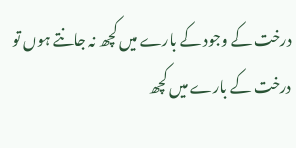درخت کے وجود کے بارے میں کچھ نہ جانتے ہوں تو درخت کے بارے میں کچھ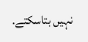نہیں بتاسکتے.